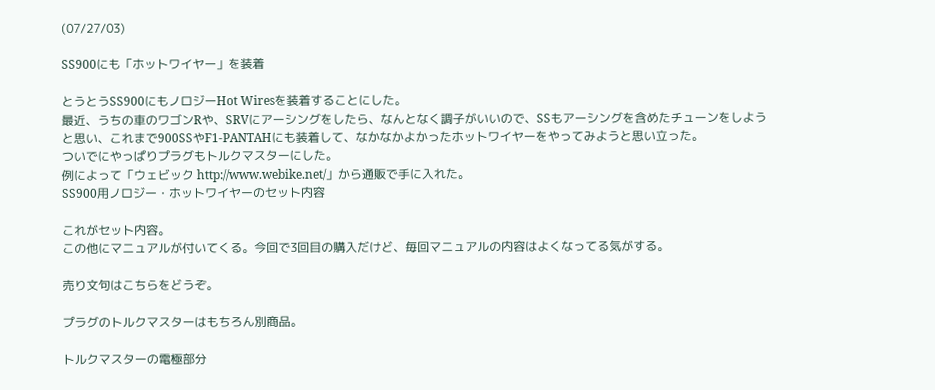(07/27/03)

SS900にも「ホットワイヤー」を装着

とうとうSS900にもノロジーHot Wiresを装着することにした。
最近、うちの車のワゴンRや、SRVにアーシングをしたら、なんとなく調子がいいので、SSもアーシングを含めたチューンをしようと思い、これまで900SSやF1-PANTAHにも装着して、なかなかよかったホットワイヤーをやってみようと思い立った。
ついでにやっぱりプラグもトルクマスターにした。
例によって「ウェビック http://www.webike.net/」から通販で手に入れた。
SS900用ノロジー・ホットワイヤーのセット内容

これがセット内容。
この他にマニュアルが付いてくる。今回で3回目の購入だけど、毎回マニュアルの内容はよくなってる気がする。

売り文句はこちらをどうぞ。

プラグのトルクマスターはもちろん別商品。

トルクマスターの電極部分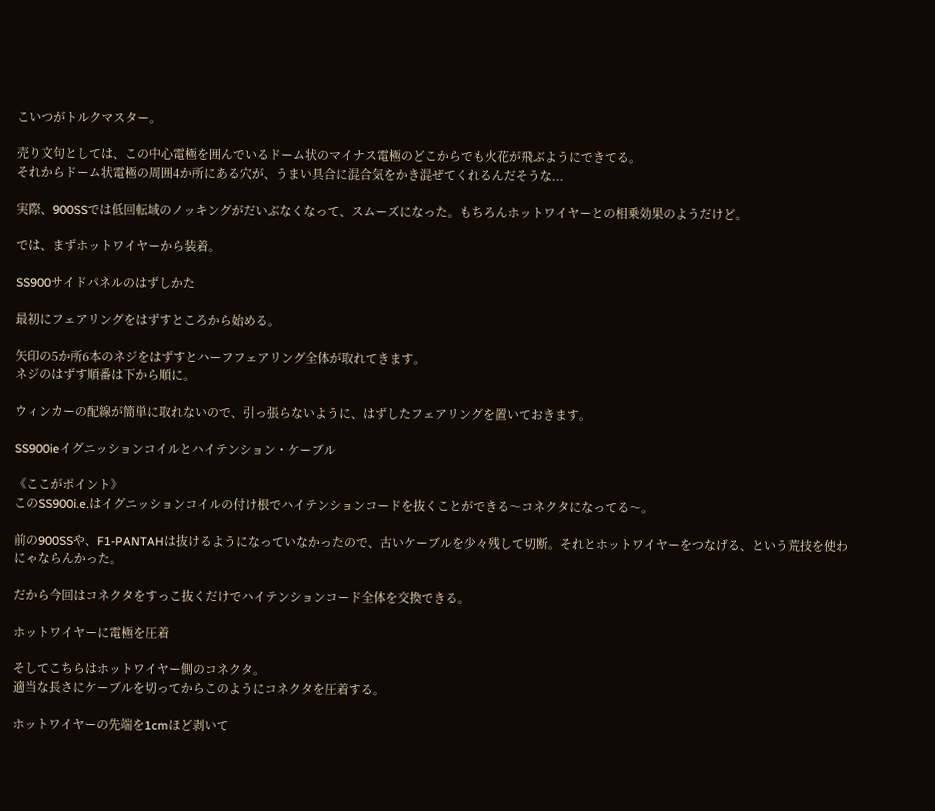こいつがトルクマスター。

売り文句としては、この中心電極を囲んでいるドーム状のマイナス電極のどこからでも火花が飛ぶようにできてる。
それからドーム状電極の周囲4か所にある穴が、うまい具合に混合気をかき混ぜてくれるんだそうな...

実際、900SSでは低回転域のノッキングがだいぶなくなって、スムーズになった。もちろんホットワイヤーとの相乗効果のようだけど。

では、まずホットワイヤーから装着。

SS900サイドパネルのはずしかた

最初にフェアリングをはずすところから始める。

矢印の5か所6本のネジをはずすとハーフフェアリング全体が取れてきます。
ネジのはずす順番は下から順に。

ウィンカーの配線が簡単に取れないので、引っ張らないように、はずしたフェアリングを置いておきます。

SS900ieイグニッションコイルとハイテンション・ケーブル

《ここがポイント》
このSS900i.e.はイグニッションコイルの付け根でハイテンションコードを抜くことができる〜コネクタになってる〜。

前の900SSや、F1-PANTAHは抜けるようになっていなかったので、古いケーブルを少々残して切断。それとホットワイヤーをつなげる、という荒技を使わにゃならんかった。

だから今回はコネクタをすっこ抜くだけでハイテンションコード全体を交換できる。

ホットワイヤーに電極を圧着

そしてこちらはホットワイヤー側のコネクタ。
適当な長さにケーブルを切ってからこのようにコネクタを圧着する。

ホットワイヤーの先端を1cmほど剥いて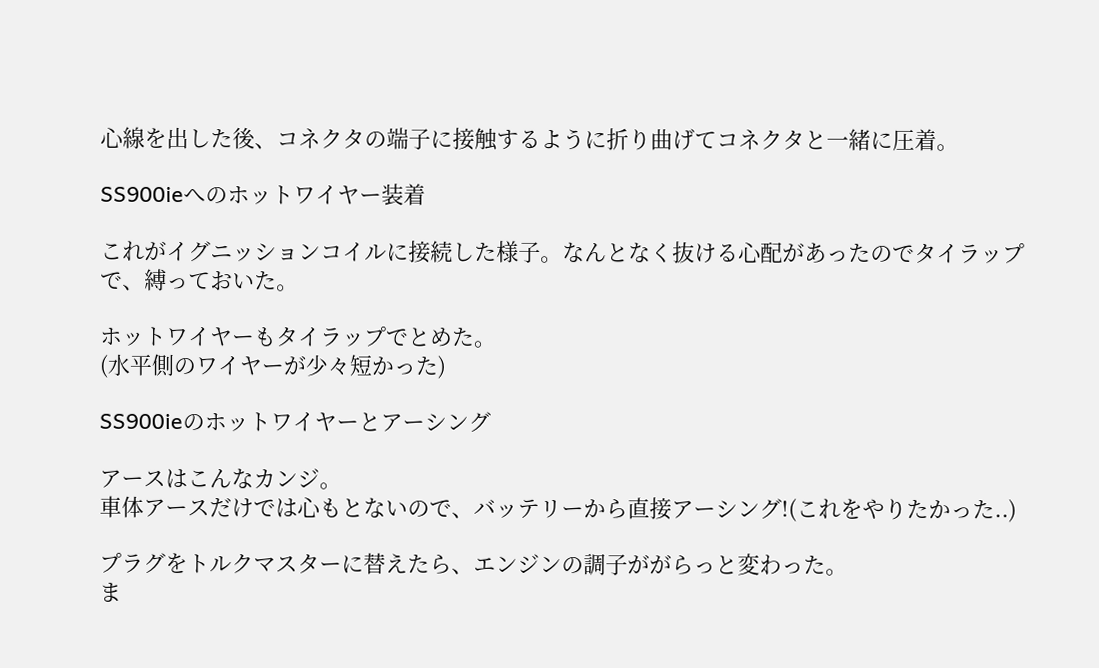心線を出した後、コネクタの端子に接触するように折り曲げてコネクタと一緒に圧着。

SS900ieへのホットワイヤー装着

これがイグニッションコイルに接続した様子。なんとなく抜ける心配があったのでタイラップで、縛っておいた。

ホットワイヤーもタイラップでとめた。
(水平側のワイヤーが少々短かった)

SS900ieのホットワイヤーとアーシング

アースはこんなカンジ。
車体アースだけでは心もとないので、バッテリーから直接アーシング!(これをやりたかった..)

プラグをトルクマスターに替えたら、エンジンの調子ががらっと変わった。
ま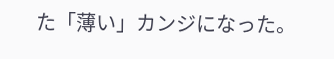た「薄い」カンジになった。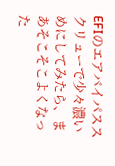EFIのエアバイパススクリューで少々濃いめにしてみたら、まあそこそこよくなった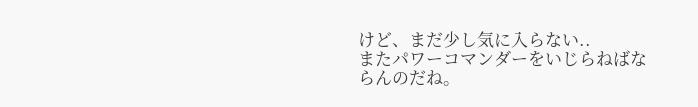けど、まだ少し気に入らない..
またパワーコマンダーをいじらねばならんのだね。